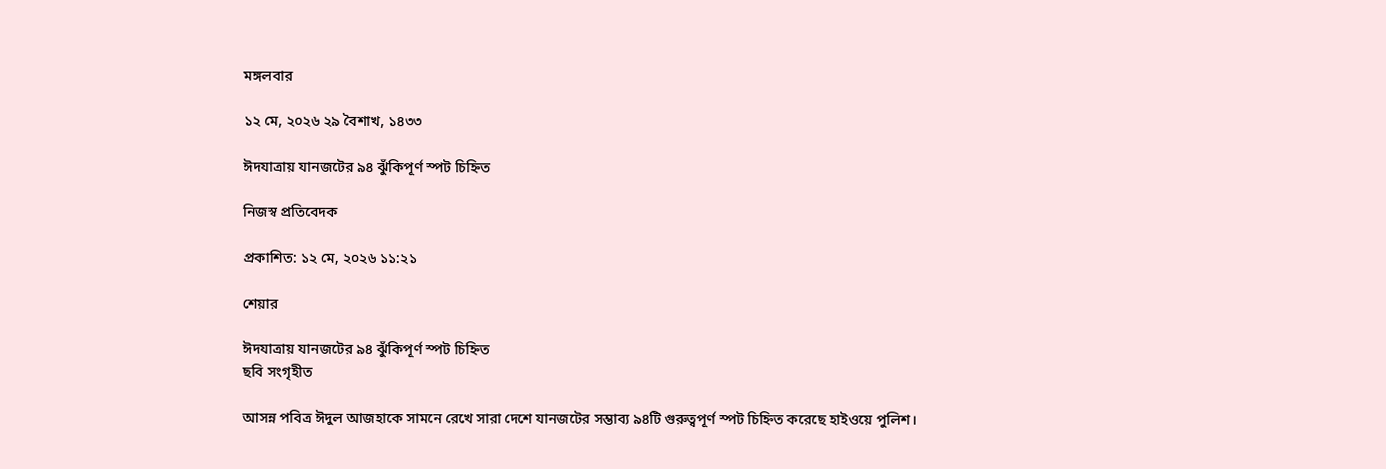মঙ্গলবার

১২ মে, ২০২৬ ২৯ বৈশাখ, ১৪৩৩

ঈদযাত্রায় যানজটের ৯৪ ঝুঁকিপূর্ণ স্পট চিহ্নিত

নিজস্ব প্রতিবেদক

প্রকাশিত: ১২ মে, ২০২৬ ১১:২১

শেয়ার

ঈদযাত্রায় যানজটের ৯৪ ঝুঁকিপূর্ণ স্পট চিহ্নিত
ছবি সংগৃহীত

আসন্ন পবিত্র ঈদুল আজহাকে সামনে রেখে সারা দেশে যানজটের সম্ভাব্য ৯৪টি গুরুত্বপূর্ণ স্পট চিহ্নিত করেছে হাইওয়ে পুলিশ।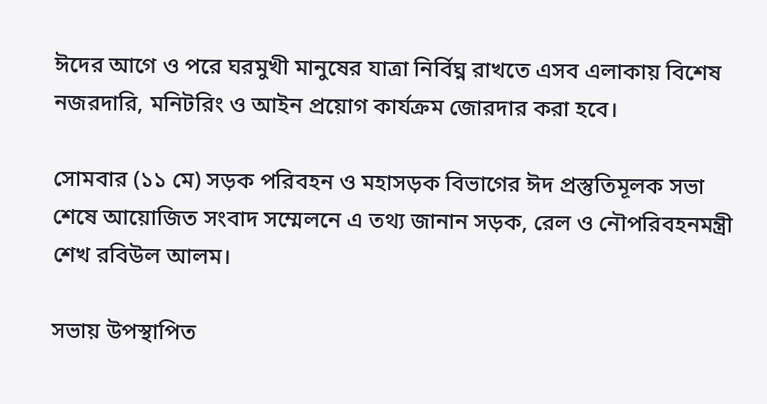ঈদের আগে ও পরে ঘরমুখী মানুষের যাত্রা নির্বিঘ্ন রাখতে এসব এলাকায় বিশেষ নজরদারি, মনিটরিং ও আইন প্রয়োগ কার্যক্রম জোরদার করা হবে।

সোমবার (১১ মে) সড়ক পরিবহন ও মহাসড়ক বিভাগের ঈদ প্রস্তুতিমূলক সভা শেষে আয়োজিত সংবাদ সম্মেলনে এ তথ্য জানান সড়ক, রেল ও নৌপরিবহনমন্ত্রী শেখ রবিউল আলম।

সভায় উপস্থাপিত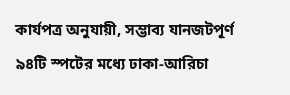কার্যপত্র অনুযায়ী, সম্ভাব্য যানজটপূর্ণ ৯৪টি স্পটের মধ্যে ঢাকা-আরিচা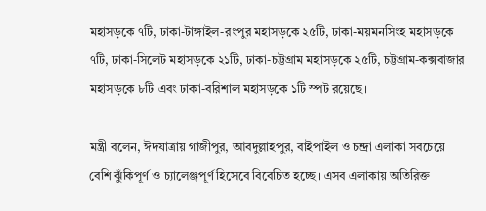মহাসড়কে ৭টি, ঢাকা-টাঙ্গাইল-রংপুর মহাসড়কে ২৫টি, ঢাকা-ময়মনসিংহ মহাসড়কে ৭টি, ঢাকা-সিলেট মহাসড়কে ২১টি, ঢাকা-চট্টগ্রাম মহাসড়কে ২৫টি, চট্টগ্রাম-কক্সবাজার মহাসড়কে ৮টি এবং ঢাকা-বরিশাল মহাসড়কে ১টি স্পট রয়েছে।

মন্ত্রী বলেন, ঈদযাত্রায় গাজীপুর, আবদুল্লাহপুর, বাইপাইল ও চন্দ্রা এলাকা সবচেয়ে বেশি ঝুঁকিপূর্ণ ও চ্যালেঞ্জপূর্ণ হিসেবে বিবেচিত হচ্ছে। এসব এলাকায় অতিরিক্ত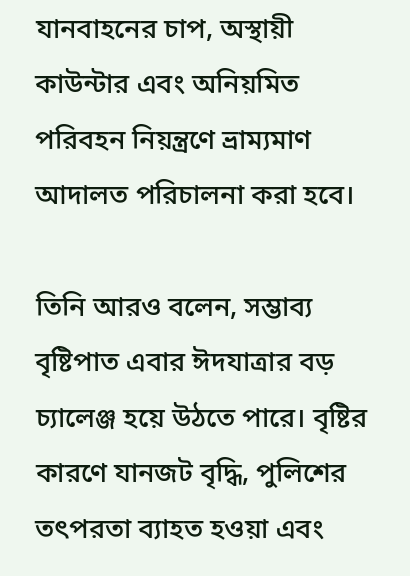যানবাহনের চাপ, অস্থায়ী কাউন্টার এবং অনিয়মিত পরিবহন নিয়ন্ত্রণে ভ্রাম্যমাণ আদালত পরিচালনা করা হবে।

তিনি আরও বলেন, সম্ভাব্য বৃষ্টিপাত এবার ঈদযাত্রার বড় চ্যালেঞ্জ হয়ে উঠতে পারে। বৃষ্টির কারণে যানজট বৃদ্ধি, পুলিশের তৎপরতা ব্যাহত হওয়া এবং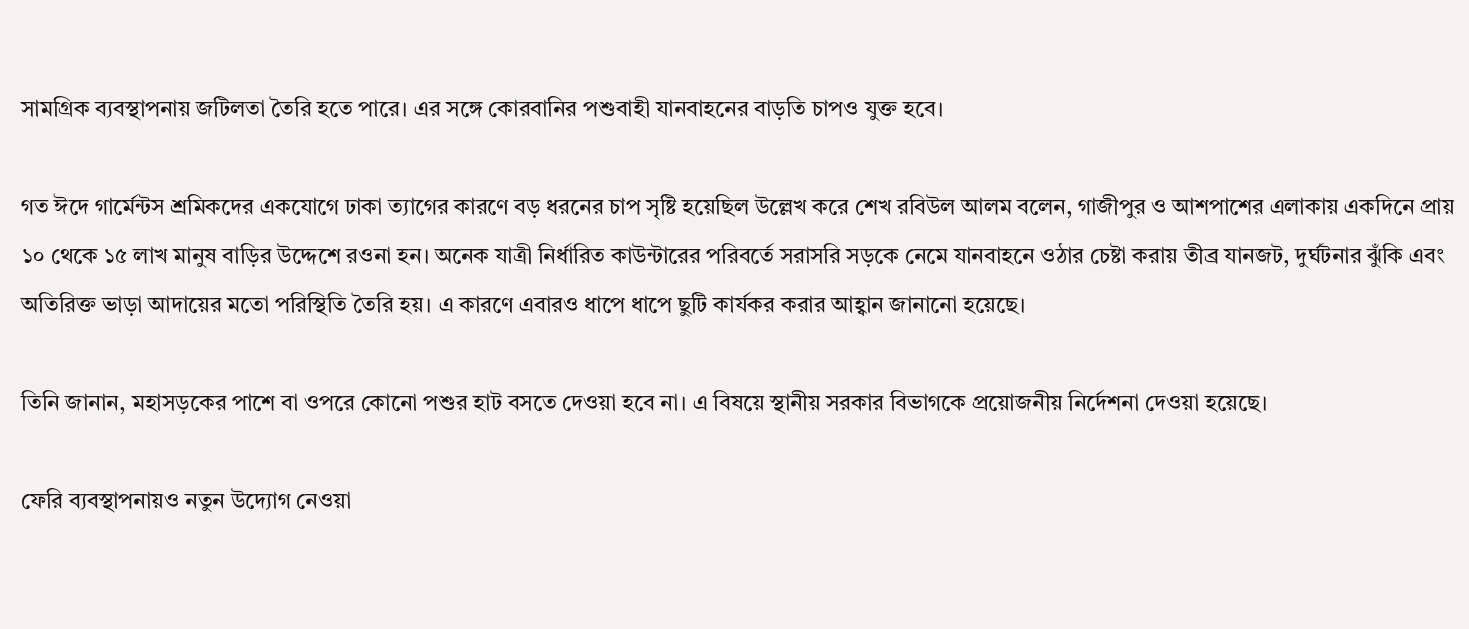সামগ্রিক ব্যবস্থাপনায় জটিলতা তৈরি হতে পারে। এর সঙ্গে কোরবানির পশুবাহী যানবাহনের বাড়তি চাপও যুক্ত হবে।

গত ঈদে গার্মেন্টস শ্রমিকদের একযোগে ঢাকা ত্যাগের কারণে বড় ধরনের চাপ সৃষ্টি হয়েছিল উল্লেখ করে শেখ রবিউল আলম বলেন, গাজীপুর ও আশপাশের এলাকায় একদিনে প্রায় ১০ থেকে ১৫ লাখ মানুষ বাড়ির উদ্দেশে রওনা হন। অনেক যাত্রী নির্ধারিত কাউন্টারের পরিবর্তে সরাসরি সড়কে নেমে যানবাহনে ওঠার চেষ্টা করায় তীব্র যানজট, দুর্ঘটনার ঝুঁকি এবং অতিরিক্ত ভাড়া আদায়ের মতো পরিস্থিতি তৈরি হয়। এ কারণে এবারও ধাপে ধাপে ছুটি কার্যকর করার আহ্বান জানানো হয়েছে।

তিনি জানান, মহাসড়কের পাশে বা ওপরে কোনো পশুর হাট বসতে দেওয়া হবে না। এ বিষয়ে স্থানীয় সরকার বিভাগকে প্রয়োজনীয় নির্দেশনা দেওয়া হয়েছে।

ফেরি ব্যবস্থাপনায়ও নতুন উদ্যোগ নেওয়া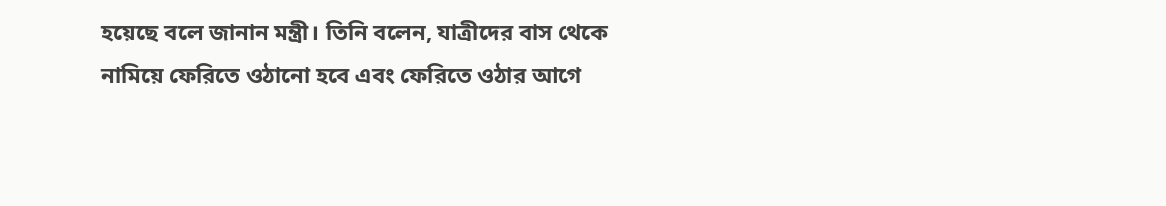হয়েছে বলে জানান মন্ত্রী। তিনি বলেন, যাত্রীদের বাস থেকে নামিয়ে ফেরিতে ওঠানো হবে এবং ফেরিতে ওঠার আগে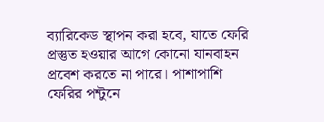ব্যারিকেড স্থাপন করা হবে, যাতে ফেরি প্রস্তুত হওয়ার আগে কোনো যানবাহন প্রবেশ করতে না পারে। পাশাপাশি ফেরির পন্টুনে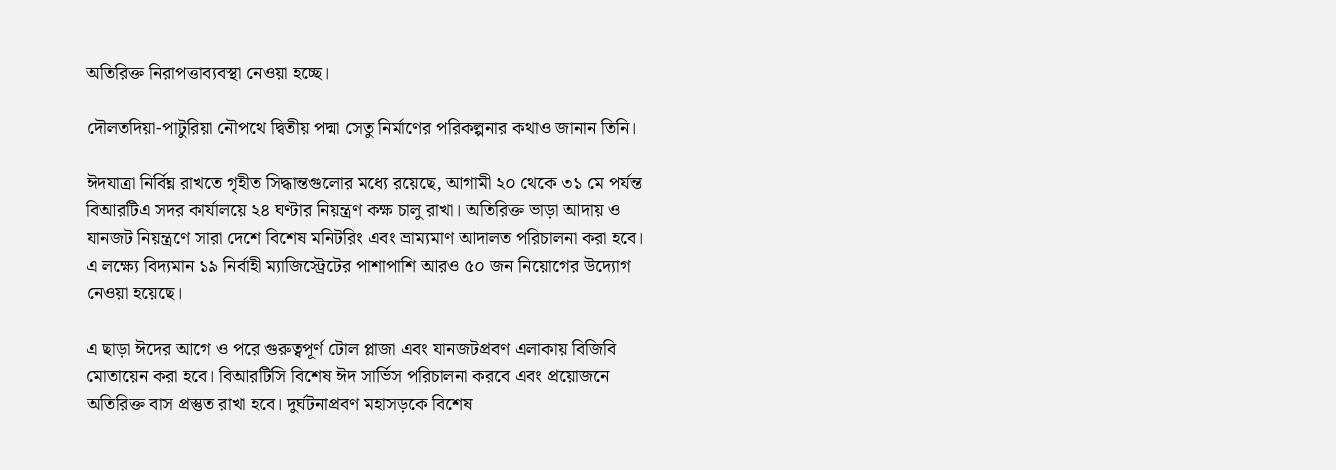অতিরিক্ত নিরাপত্তাব্যবস্থা নেওয়া হচ্ছে।

দৌলতদিয়া-পাটুরিয়া নৌপথে দ্বিতীয় পদ্মা সেতু নির্মাণের পরিকল্পনার কথাও জানান তিনি।

ঈদযাত্রা নির্বিঘ্ন রাখতে গৃহীত সিদ্ধান্তগুলোর মধ্যে রয়েছে, আগামী ২০ থেকে ৩১ মে পর্যন্ত বিআরটিএ সদর কার্যালয়ে ২৪ ঘণ্টার নিয়ন্ত্রণ কক্ষ চালু রাখা। অতিরিক্ত ভাড়া আদায় ও যানজট নিয়ন্ত্রণে সারা দেশে বিশেষ মনিটরিং এবং ভ্রাম্যমাণ আদালত পরিচালনা করা হবে। এ লক্ষ্যে বিদ্যমান ১৯ নির্বাহী ম্যাজিস্ট্রেটের পাশাপাশি আরও ৫০ জন নিয়োগের উদ্যোগ নেওয়া হয়েছে।

এ ছাড়া ঈদের আগে ও পরে গুরুত্বপূর্ণ টোল প্লাজা এবং যানজটপ্রবণ এলাকায় বিজিবি মোতায়েন করা হবে। বিআরটিসি বিশেষ ঈদ সার্ভিস পরিচালনা করবে এবং প্রয়োজনে অতিরিক্ত বাস প্রস্তুত রাখা হবে। দুর্ঘটনাপ্রবণ মহাসড়কে বিশেষ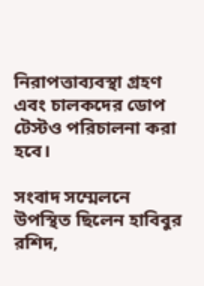নিরাপত্তাব্যবস্থা গ্রহণ এবং চালকদের ডোপ টেস্টও পরিচালনা করা হবে।

সংবাদ সম্মেলনে উপস্থিত ছিলেন হাবিবুর রশিদ,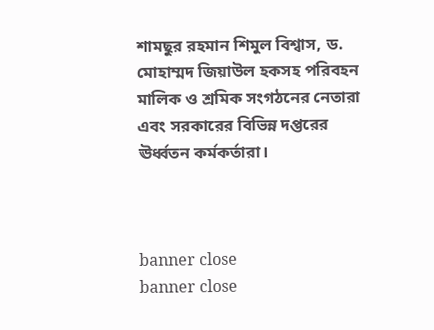শামছুর রহমান শিমুল বিশ্বাস, ড. মোহাম্মদ জিয়াউল হকসহ পরিবহন মালিক ও শ্রমিক সংগঠনের নেতারা এবং সরকারের বিভিন্ন দপ্তরের ঊর্ধ্বতন কর্মকর্তারা।



banner close
banner close